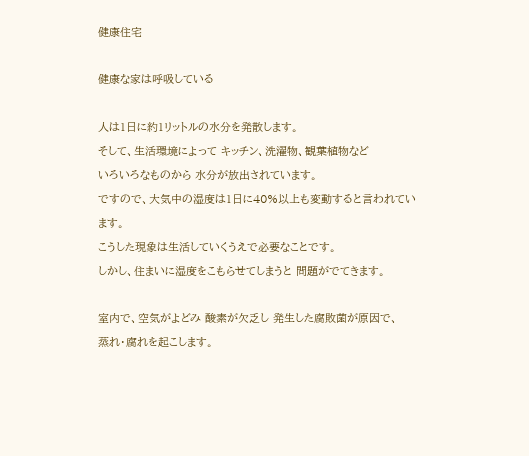健康住宅

健康な家は呼吸している

人は1日に約1リットルの水分を発散します。
そして、生活環境によって キッチン、洗濯物、観葉植物など
いろいろなものから 水分が放出されています。
ですので、大気中の湿度は1日に40%以上も変動すると言われています。
こうした現象は生活していくうえで必要なことです。
しかし、住まいに湿度をこもらせてしまうと 問題がでてきます。

室内で、空気がよどみ 酸素が欠乏し 発生した腐敗菌が原因で、
蒸れ・腐れを起こします。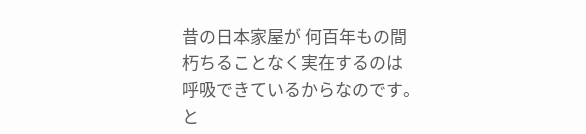昔の日本家屋が 何百年もの間 朽ちることなく実在するのは
呼吸できているからなのです。
と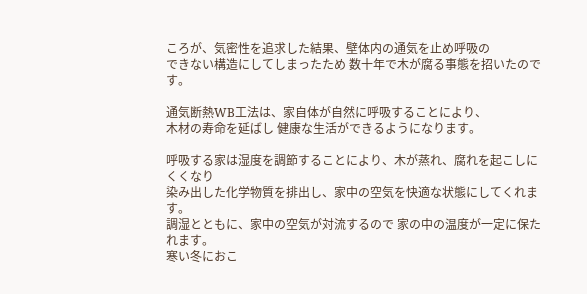ころが、気密性を追求した結果、壁体内の通気を止め呼吸の
できない構造にしてしまったため 数十年で木が腐る事態を招いたのです。

通気断熱WB工法は、家自体が自然に呼吸することにより、
木材の寿命を延ばし 健康な生活ができるようになります。

呼吸する家は湿度を調節することにより、木が蒸れ、腐れを起こしにくくなり
染み出した化学物質を排出し、家中の空気を快適な状態にしてくれます。
調湿とともに、家中の空気が対流するので 家の中の温度が一定に保たれます。
寒い冬におこ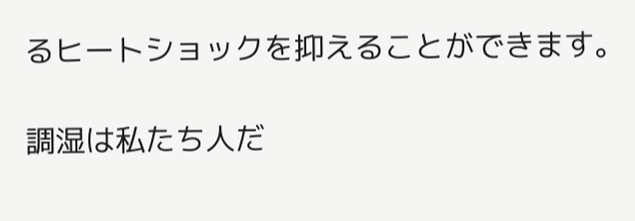るヒートショックを抑えることができます。

調湿は私たち人だ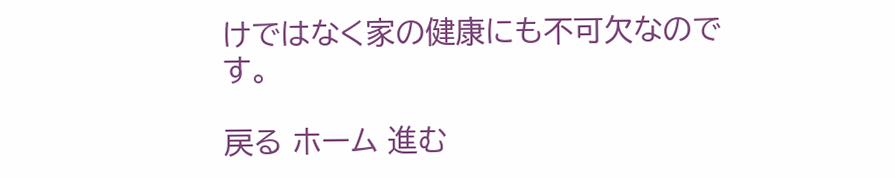けではなく家の健康にも不可欠なのです。

戻る ホーム 進む